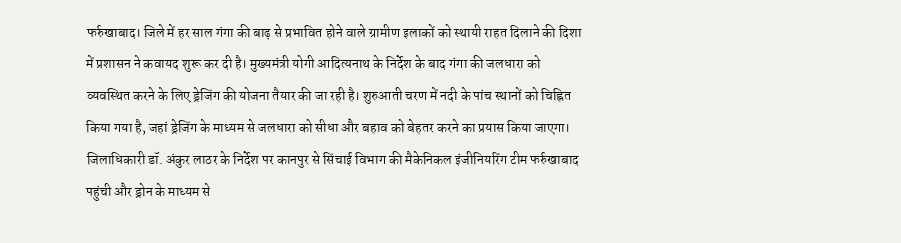फर्रुखाबाद। जिले में हर साल गंगा की बाढ़ से प्रभावित होने वाले ग्रामीण इलाकों को स्थायी राहत दिलाने की दिशा में प्रशासन ने कवायद शुरू कर दी है। मुख्यमंत्री योगी आदित्यनाथ के निर्देश के बाद गंगा की जलधारा को व्यवस्थित करने के लिए ड्रेजिंग की योजना तैयार की जा रही है। शुरुआती चरण में नदी के पांच स्थानों को चिह्नित किया गया है, जहां ड्रेजिंग के माध्यम से जलधारा को सीधा और बहाव को बेहतर करने का प्रयास किया जाएगा।
जिलाधिकारी डॉ. अंकुर लाठर के निर्देश पर कानपुर से सिंचाई विभाग की मैकेनिकल इंजीनियरिंग टीम फर्रुखाबाद पहुंची और ड्रोन के माध्यम से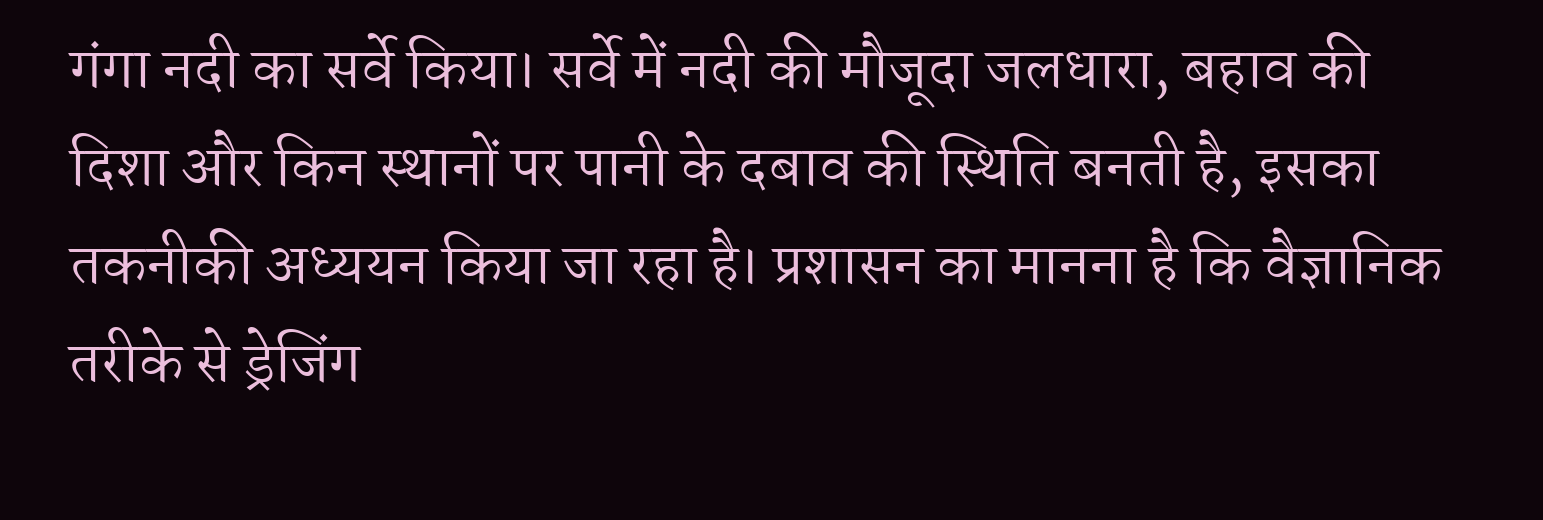गंगा नदी का सर्वे किया। सर्वे में नदी की मौजूदा जलधारा, बहाव की दिशा और किन स्थानों पर पानी के दबाव की स्थिति बनती है, इसका तकनीकी अध्ययन किया जा रहा है। प्रशासन का मानना है कि वैज्ञानिक तरीके से ड्रेजिंग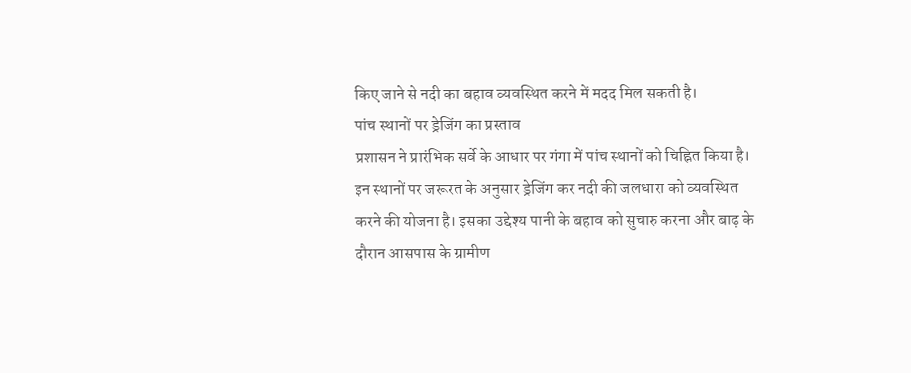किए जाने से नदी का बहाव व्यवस्थित करने में मदद मिल सकती है।
पांच स्थानों पर ड्रेजिंग का प्रस्ताव
प्रशासन ने प्रारंभिक सर्वे के आधार पर गंगा में पांच स्थानों को चिह्नित किया है। इन स्थानों पर जरूरत के अनुसार ड्रेजिंग कर नदी की जलधारा को व्यवस्थित करने की योजना है। इसका उद्देश्य पानी के बहाव को सुचारु करना और बाढ़ के दौरान आसपास के ग्रामीण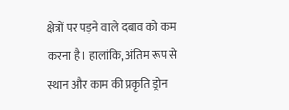क्षेत्रों पर पड़ने वाले दबाव को कम करना है। हालांकि, अंतिम रूप से स्थान और काम की प्रकृति ड्रोन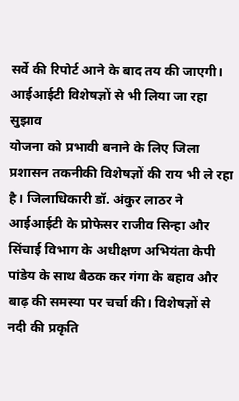सर्वे की रिपोर्ट आने के बाद तय की जाएगी।
आईआईटी विशेषज्ञों से भी लिया जा रहा सुझाव
योजना को प्रभावी बनाने के लिए जिला प्रशासन तकनीकी विशेषज्ञों की राय भी ले रहा है। जिलाधिकारी डॉ. अंकुर लाठर ने आईआईटी के प्रोफेसर राजीव सिन्हा और सिंचाई विभाग के अधीक्षण अभियंता केपी पांडेय के साथ बैठक कर गंगा के बहाव और बाढ़ की समस्या पर चर्चा की। विशेषज्ञों से नदी की प्रकृति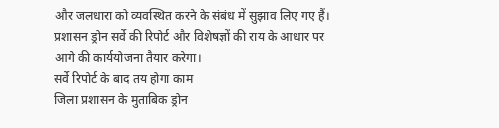और जलधारा को व्यवस्थित करने के संबंध में सुझाव लिए गए हैं। प्रशासन ड्रोन सर्वे की रिपोर्ट और विशेषज्ञों की राय के आधार पर आगे की कार्ययोजना तैयार करेगा।
सर्वे रिपोर्ट के बाद तय होगा काम
जिला प्रशासन के मुताबिक ड्रोन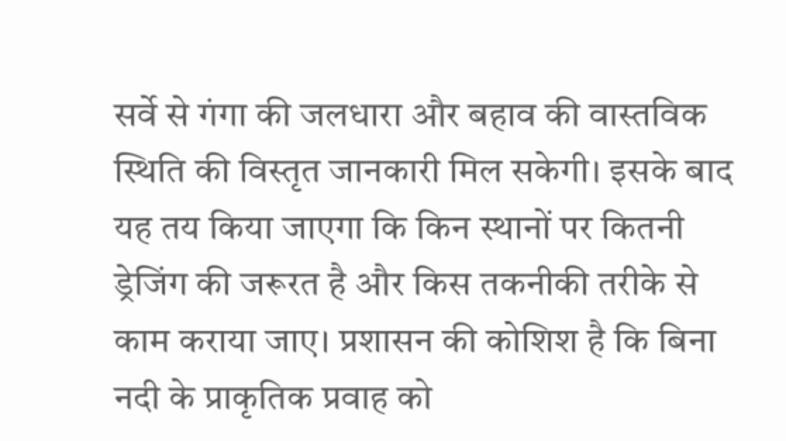सर्वे से गंगा की जलधारा और बहाव की वास्तविक स्थिति की विस्तृत जानकारी मिल सकेगी। इसके बाद यह तय किया जाएगा कि किन स्थानों पर कितनी ड्रेजिंग की जरूरत है और किस तकनीकी तरीके से काम कराया जाए। प्रशासन की कोशिश है कि बिना नदी के प्राकृतिक प्रवाह को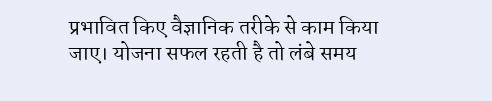प्रभावित किए वैज्ञानिक तरीके से काम किया जाए। योजना सफल रहती है तो लंबे समय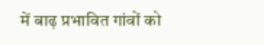में बाढ़ प्रभावित गांवों को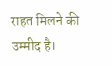राहत मिलने की उम्मीद है।